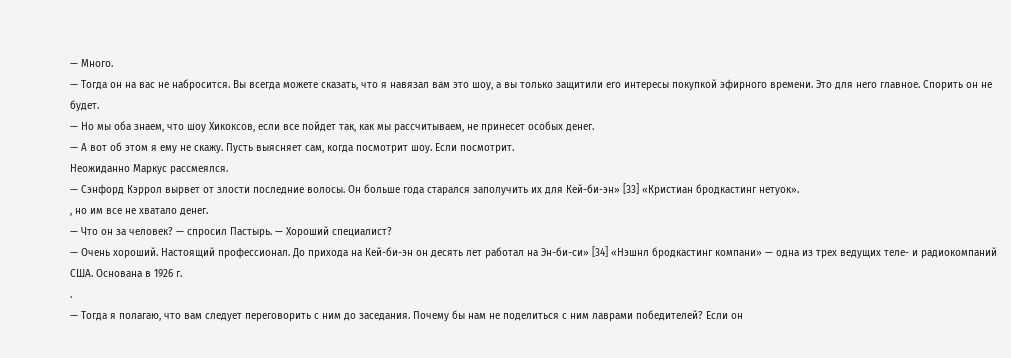— Много.
— Тогда он на вас не набросится. Вы всегда можете сказать, что я навязал вам это шоу, а вы только защитили его интересы покупкой эфирного времени. Это для него главное. Спорить он не будет.
— Но мы оба знаем, что шоу Хикоксов, если все пойдет так, как мы рассчитываем, не принесет особых денег.
— А вот об этом я ему не скажу. Пусть выясняет сам, когда посмотрит шоу. Если посмотрит.
Неожиданно Маркус рассмеялся.
— Сэнфорд Кэррол вырвет от злости последние волосы. Он больше года старался заполучить их для Кей-би-эн» [33] «Кристиан бродкастинг нетуок».
, но им все не хватало денег.
— Что он за человек? — спросил Пастырь. — Хороший специалист?
— Очень хороший. Настоящий профессионал. До прихода на Кей-би-эн он десять лет работал на Эн-би-си» [34] «Нэшнл бродкастинг компани» — одна из трех ведущих теле- и радиокомпаний США. Основана в 1926 г.
.
— Тогда я полагаю, что вам следует переговорить с ним до заседания. Почему бы нам не поделиться с ним лаврами победителей? Если он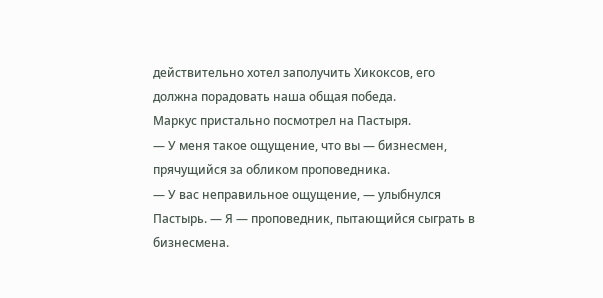действительно хотел заполучить Хикоксов, его должна порадовать наша общая победа.
Маркус пристально посмотрел на Пастыря.
— У меня такое ощущение, что вы — бизнесмен, прячущийся за обликом проповедника.
— У вас неправильное ощущение, — улыбнулся Пастырь. — Я — проповедник, пытающийся сыграть в бизнесмена.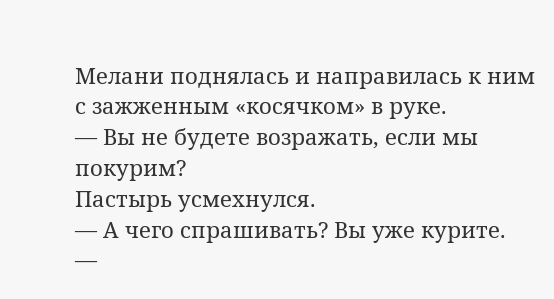Мелани поднялась и направилась к ним с зажженным «косячком» в руке.
— Вы не будете возражать, если мы покурим?
Пастырь усмехнулся.
— А чего спрашивать? Вы уже курите.
—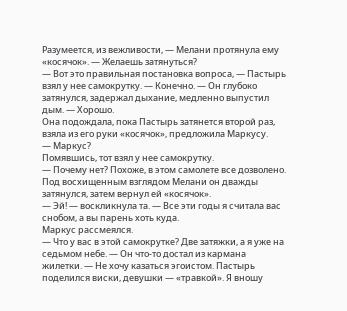Разумеется, из вежливости, — Мелани протянула ему «косячок». — Желаешь затянуться?
— Вот это правильная постановка вопроса, — Пастырь взял у нее самокрутку. — Конечно. — Он глубоко затянулся, задержал дыхание, медленно выпустил дым. — Хорошо.
Она подождала, пока Пастырь затянется второй раз, взяла из его руки «косячок», предложила Маркусу.
— Маркус?
Помявшись, тот взял у нее самокрутку.
— Почему нет? Похоже, в этом самолете все дозволено.
Под восхищенным взглядом Мелани он дважды затянулся, затем вернул ей «косячок».
— Эй! — воскликнула та. — Все эти годы я считала вас снобом, а вы парень хоть куда.
Маркус рассмеялся.
— Что у вас в этой самокрутке? Две затяжки, а я уже на седьмом небе. — Он что-то достал из кармана жилетки. — Не хочу казаться эгоистом. Пастырь поделился виски, девушки — «травкой». Я вношу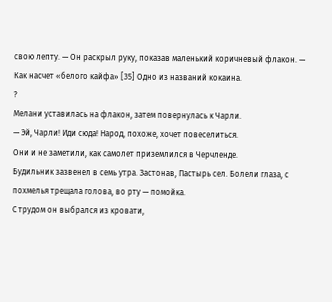свою лепту. — Он раскрыл руку, показав маленький коричневый флакон. — Как насчет «белого кайфа» [35] Одно из названий кокаина.
?
Мелани уставилась на флакон, затем повернулась к Чарли.
— Эй, Чарли! Иди сюда! Народ, похоже, хочет повеселиться.
Они и не заметили, как самолет приземлился в Черчленде.
Будильник зазвенел в семь утра. Застонав, Пастырь сел. Болели глаза, с похмелья трещала голова, во рту — помойка.
С трудом он выбрался из кровати,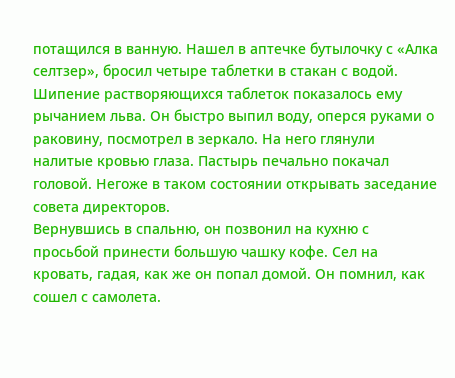потащился в ванную. Нашел в аптечке бутылочку с «Алка селтзер», бросил четыре таблетки в стакан с водой. Шипение растворяющихся таблеток показалось ему рычанием льва. Он быстро выпил воду, оперся руками о раковину, посмотрел в зеркало. На него глянули налитые кровью глаза. Пастырь печально покачал головой. Негоже в таком состоянии открывать заседание совета директоров.
Вернувшись в спальню, он позвонил на кухню с просьбой принести большую чашку кофе. Сел на кровать, гадая, как же он попал домой. Он помнил, как сошел с самолета.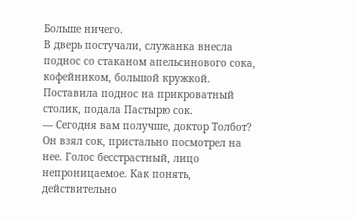Больше ничего.
В дверь постучали, служанка внесла поднос со стаканом апельсинового сока, кофейником, большой кружкой. Поставила поднос на прикроватный столик, подала Пастырю сок.
— Сегодня вам получше, доктор Толбот? Он взял сок, пристально посмотрел на нее. Голос бесстрастный, лицо непроницаемое. Как понять, действительно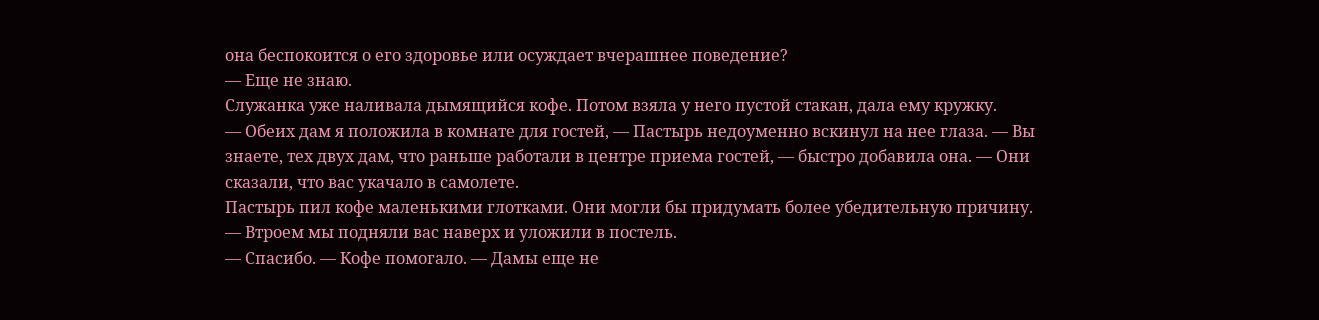она беспокоится о его здоровье или осуждает вчерашнее поведение?
— Еще не знаю.
Служанка уже наливала дымящийся кофе. Потом взяла у него пустой стакан, дала ему кружку.
— Обеих дам я положила в комнате для гостей, — Пастырь недоуменно вскинул на нее глаза. — Вы знаете, тех двух дам, что раньше работали в центре приема гостей, — быстро добавила она. — Они сказали, что вас укачало в самолете.
Пастырь пил кофе маленькими глотками. Они могли бы придумать более убедительную причину.
— Втроем мы подняли вас наверх и уложили в постель.
— Спасибо. — Кофе помогало. — Дамы еще не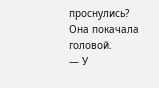проснулись?
Она покачала головой.
— У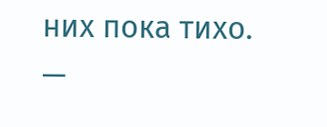них пока тихо.
—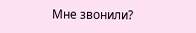Мне звонили?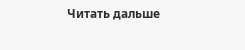Читать дальше